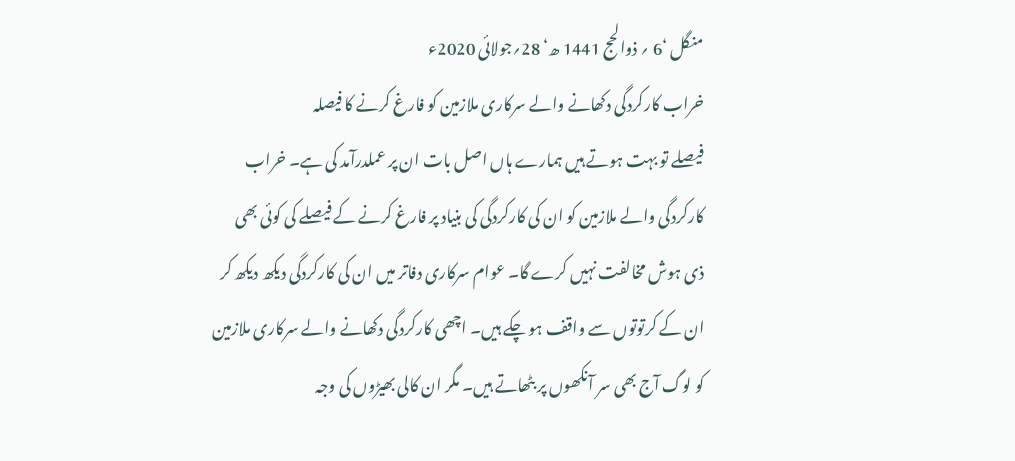منگل ‘6 ؍ ذوالحج 1441 ھ‘ 28؍جولائی 2020ء
خراب کارکردگی دکھانے والے سرکاری ملازمین کو فارغ کرنے کا فیصلہ
فیصلے تو بہت ہوتے ہیں ہمارے ہاں اصل بات ان پر عملدرآمد کی ہے۔ خراب کارکردگی والے ملازمین کو ان کی کارکردگی کی بنیاد پر فارغ کرنے کے فیصلے کی کوئی بھی ذی ہوش مخالفت نہیں کرے گا۔ عوام سرکاری دفاتر میں ان کی کارکردگی دیکھ دیکھ کر ان کے کرتوتوں سے واقف ہو چکے ہیں۔ اچھی کارکردگی دکھانے والے سرکاری ملازمین کو لوگ آج بھی سر آنکھوں پر بٹھاتے ہیں۔ مگر ان کالی بھیڑوں کی وجہ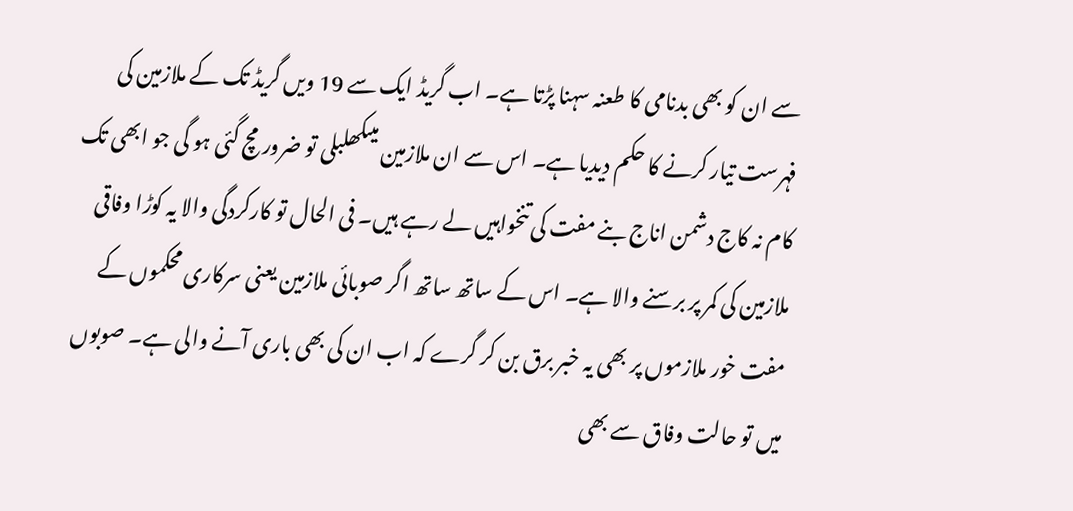سے ان کو بھی بدنامی کا طعنہ سہنا پڑتا ہے۔ اب گریڈ ایک سے 19 ویں گریڈ تک کے ملازمین کی فہرست تیار کرنے کا حکم دیدیا ہے۔ اس سے ان ملازمین میںکھلبلی تو ضرور مچ گئی ہو گی جو ابھی تک کام نہ کاج دشمن اناج بنے مفت کی تنخواہیں لے رہے ہیں۔ فی الحال تو کارکردگی والا یہ کوڑا وفاقی ملازمین کی کمر پر برسنے والا ہے۔ اس کے ساتھ ساتھ اگر صوبائی ملازمین یعنی سرکاری محکموں کے مفت خور ملازموں پر بھی یہ خبر برق بن کر گرے کہ اب ان کی بھی باری آنے والی ہے۔ صوبوں میں تو حالت وفاق سے بھی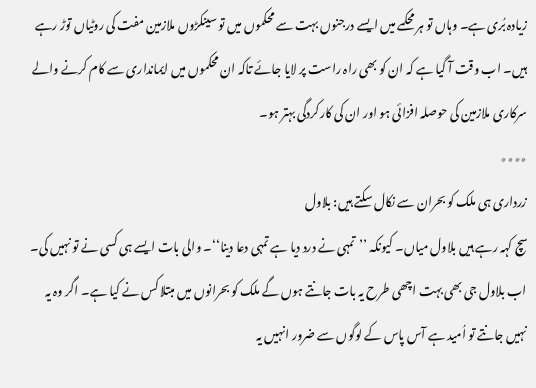زیادہ بُری ہے۔ وہاں تو ہر محکمے میں ایسے درجنوں بہت سے محکموں میں تو سینکڑوں ملازمین مفت کی روٹیاں توڑ رہے ہیں۔ اب وقت آ گیا ہے کہ ان کو بھی راہ راست پر لایا جائے تاکہ ان محکموں میں ایمانداری سے کام کرنے والے سرکاری ملازمین کی حوصلہ افزائی ہو اور ان کی کارکردگی بہتر ہو۔
٭٭٭٭
زرداری ہی ملک کو بحران سے نکال سکتے ہیں: بلاول
سچ کہہ رہے ہیں بلاول میاں۔ کیونکہ ’’تمہی نے درد دیا ہے تمہی دعا دینا‘‘۔ والی بات ایسے ہی کسی نے تو نہیں کی۔ اب بلاول جی بھی بہت اچھی طرح یہ بات جانتے ہوں گے ملک کو بحرانوں میں مبتلا کس نے کیا ہے۔ اگر وہ یہ نہیں جانتے تو اُمید ہے آس پاس کے لوگوں سے ضرور انہیں یہ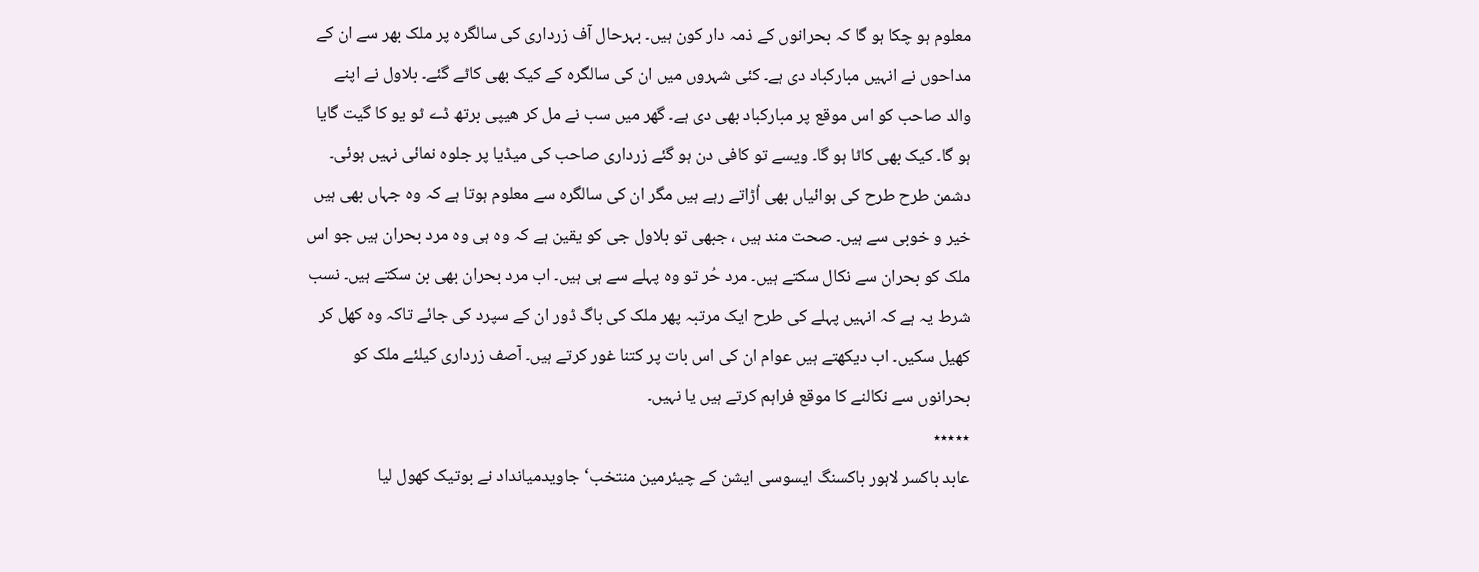معلوم ہو چکا ہو گا کہ بحرانوں کے ذمہ دار کون ہیں۔ بہرحال آف زرداری کی سالگرہ پر ملک بھر سے ان کے مداحوں نے انہیں مبارکباد دی ہے۔ کئی شہروں میں ان کی سالگرہ کے کیک بھی کاٹے گئے۔ بلاول نے اپنے والد صاحب کو اس موقع پر مبارکباد بھی دی ہے۔ گھر میں سب نے مل کر ھیپی برتھ ڈے ٹو یو کا گیت گایا ہو گا۔ کیک بھی کاٹا ہو گا۔ ویسے تو کافی دن ہو گئے زرداری صاحب کی میڈیا پر جلوہ نمائی نہیں ہوئی۔ دشمن طرح طرح کی ہوائیاں بھی اُڑاتے رہے ہیں مگر ان کی سالگرہ سے معلوم ہوتا ہے کہ وہ جہاں بھی ہیں خیر و خوبی سے ہیں۔ صحت مند ہیں ، جبھی تو بلاول جی کو یقین ہے کہ وہ ہی وہ مرد بحران ہیں جو اس ملک کو بحران سے نکال سکتے ہیں۔ مرد حُر تو وہ پہلے سے ہی ہیں۔ اب مرد بحران بھی بن سکتے ہیں۔ نسب شرط یہ ہے کہ انہیں پہلے کی طرح ایک مرتبہ پھر ملک کی باگ ڈور ان کے سپرد کی جائے تاکہ وہ کھل کر کھیل سکیں۔ اب دیکھتے ہیں عوام ان کی اس بات پر کتنا غور کرتے ہیں۔ آصف زرداری کیلئے ملک کو بحرانوں سے نکالنے کا موقع فراہم کرتے ہیں یا نہیں۔
٭٭٭٭٭
عابد باکسر لاہور باکسنگ ایسوسی ایشن کے چیئرمین منتخب‘ جاویدمیانداد نے بوتیک کھول لیا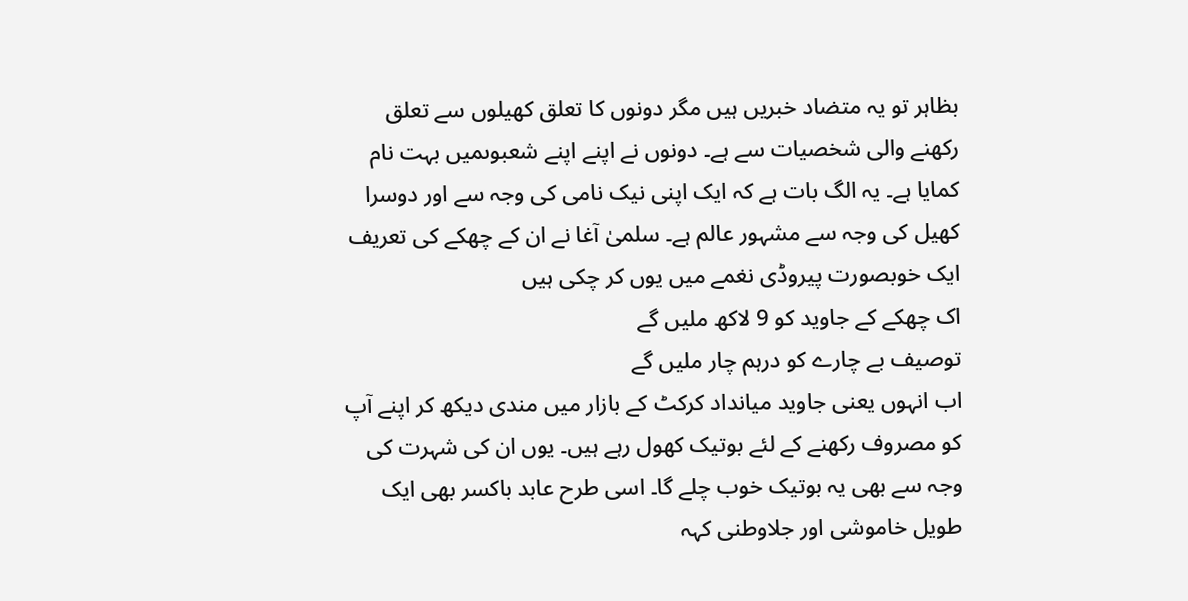بظاہر تو یہ متضاد خبریں ہیں مگر دونوں کا تعلق کھیلوں سے تعلق رکھنے والی شخصیات سے ہے۔ دونوں نے اپنے اپنے شعبوںمیں بہت نام کمایا ہے۔ یہ الگ بات ہے کہ ایک اپنی نیک نامی کی وجہ سے اور دوسرا کھیل کی وجہ سے مشہور عالم ہے۔ سلمیٰ آغا نے ان کے چھکے کی تعریف ایک خوبصورت پیروڈی نغمے میں یوں کر چکی ہیں
اک چھکے کے جاوید کو 9 لاکھ ملیں گے
توصیف بے چارے کو درہم چار ملیں گے
اب انہوں یعنی جاوید میانداد کرکٹ کے بازار میں مندی دیکھ کر اپنے آپ کو مصروف رکھنے کے لئے بوتیک کھول رہے ہیں۔ یوں ان کی شہرت کی وجہ سے بھی یہ بوتیک خوب چلے گا۔ اسی طرح عابد باکسر بھی ایک طویل خاموشی اور جلاوطنی کہہ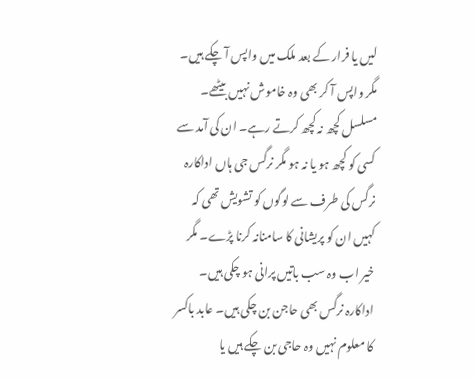لیں یا فرار کے بعد ملک میں واپس آ چکے ہیں۔ مگر واپس آ کر بھی وہ خاموش نہیں بیٹھے۔ مسلسل کچھ نہ کچھ کرتے رہے۔ ان کی آمد سے کسی کو کچھ ہو یا نہ ہو مگر نرگس جی ہاں اداکارہ نرگس کی طرف سے لوگوں کو تشویش تھی کہ کہیں ان کو پریشانی کا سامنانہ کرنا پڑے۔ مگر خیر اب وہ سب باتیں پرانی ہو چکی ہیں۔ اداکارہ نرگس بھی حاجن بن چکی ہیں۔ عابد باکسر کا معلوم نہیں وہ حاجی بن چکے ہیں یا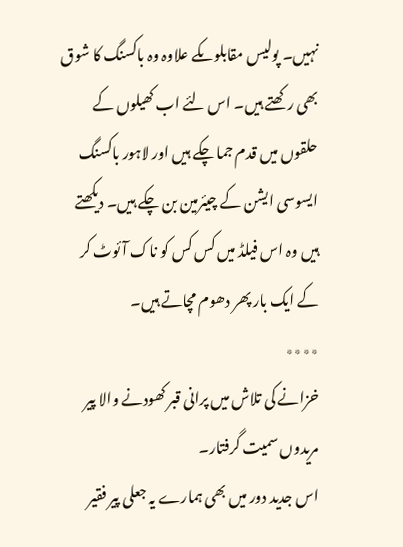نہیں۔ پولیس مقابلوںکے علاوہ وہ باکسنگ کا شوق بھی رکھتے ہیں۔ اس لئے اب کھیلوں کے حلقوں میں قدم جما چکے ہیں اور لاہور باکسنگ ایسوسی ایشن کے چیئرمین بن چکے ہیں۔ دیکھتے ہیں وہ اس فیلڈ میں کس کس کو ناک آئوٹ کر کے ایک بار پھر دھوم مچاتے ہیں۔
٭٭٭٭
خزانے کی تلاش میں پرانی قبر کھودنے والا پیر مریدوں سمیت گرفتار۔
اس جدید دور میں بھی ہمارے یہ جعلی پیر فقیر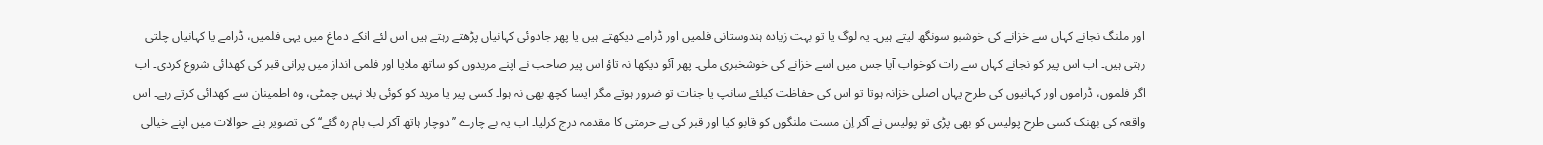اور ملنگ نجانے کہاں سے خزانے کی خوشبو سونگھ لیتے ہیں۔ یہ لوگ یا تو بہت زیادہ ہندوستانی فلمیں اور ڈرامے دیکھتے ہیں یا پھر جادوئی کہانیاں پڑھتے رہتے ہیں اس لئے انکے دماغ میں یہی فلمیں، ڈرامے یا کہانیاں چلتی رہتی ہیں۔ اب اس پیر کو نجانے کہاں سے رات کوخواب آیا جس میں اسے خزانے کی خوشخبری ملی۔ پھر آئو دیکھا نہ تاؤ اس پیر صاحب نے اپنے مریدوں کو ساتھ ملایا اور فلمی انداز میں پرانی قبر کی کھدائی شروع کردی۔ اب اگر فلموں، ڈراموں اور کہانیوں کی طرح یہاں اصلی خزانہ ہوتا تو اس کی حفاظت کیلئے سانپ یا جنات تو ضرور ہوتے مگر ایسا کچھ بھی نہ ہوا۔ کسی پیر یا مرید کو کوئی بلا نہیں چمٹی، وہ اطمینان سے کھدائی کرتے رہے۔ اس واقعہ کی بھنک کسی طرح پولیس کو بھی پڑی تو پولیس نے آکر اِن مست ملنگوں کو قابو کیا اور قبر کی بے حرمتی کا مقدمہ درج کرلیا۔ اب یہ بے چارے ’’دوچار ہاتھ آکر لب بام رہ گئے‘‘ کی تصویر بنے حوالات میں اپنے خیالی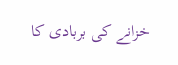خزانے کی بربادی کا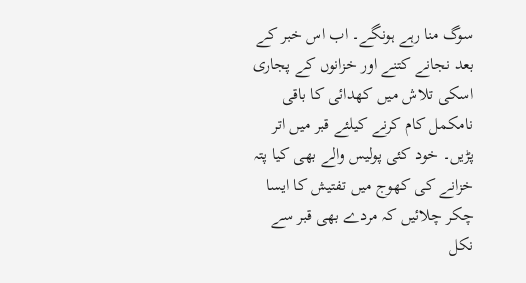سوگ منا رہے ہونگے۔ اب اس خبر کے بعد نجانے کتنے اور خزانوں کے پجاری اسکی تلاش میں کھدائی کا باقی نامکمل کام کرنے کیلئے قبر میں اتر پڑیں۔ خود کئی پولیس والے بھی کیا پتہ خزانے کی کھوج میں تفتیش کا ایسا چکر چلائیں کہ مردے بھی قبر سے نکل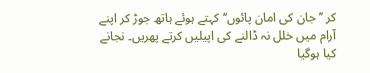کر ’’جان کی امان پائوں‘‘ کہتے ہوئے ہاتھ جوڑ کر اپنے آرام میں خلل نہ ڈالنے کی اپیلیں کرتے پھریں۔ نجانے کیا ہوگیا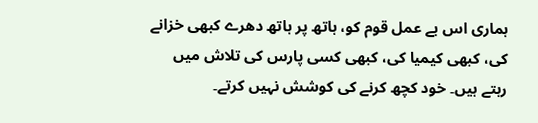ہماری اس بے عمل قوم کو، ہاتھ پر ہاتھ دھرے کبھی خزانے کی، کبھی کیمیا کی، کبھی کسی پارس کی تلاش میں رہتے ہیں۔ خود کچھ کرنے کی کوشش نہیں کرتے۔